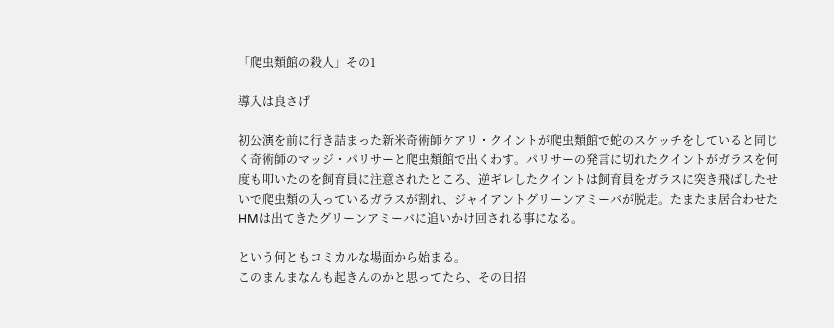「爬虫類館の殺人」その1

導入は良さげ

初公演を前に行き詰まった新米奇術師ケアリ・クイントが爬虫類館で蛇のスケッチをしていると同じく奇術師のマッジ・パリサーと爬虫類館で出くわす。パリサーの発言に切れたクイントがガラスを何度も叩いたのを飼育員に注意されたところ、逆ギレしたクイントは飼育員をガラスに突き飛ばしたせいで爬虫類の入っているガラスが割れ、ジャイアントグリーンアミーバが脱走。たまたま居合わせたHMは出てきたグリーンアミーバに追いかけ回される事になる。

という何ともコミカルな場面から始まる。
このまんまなんも起きんのかと思ってたら、その日招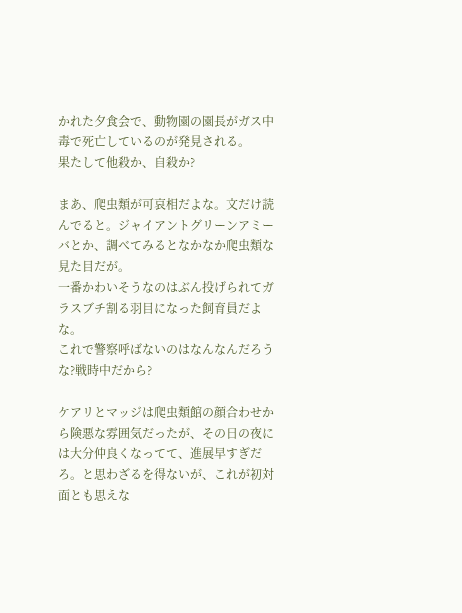かれた夕食会で、動物園の園長がガス中毒で死亡しているのが発見される。
果たして他殺か、自殺か?

まあ、爬虫類が可哀相だよな。文だけ読んでると。ジャイアントグリーンアミーバとか、調べてみるとなかなか爬虫類な見た目だが。
一番かわいそうなのはぶん投げられてガラスブチ割る羽目になった飼育員だよな。
これで警察呼ばないのはなんなんだろうな?戦時中だから?

ケアリとマッジは爬虫類館の顔合わせから険悪な雰囲気だったが、その日の夜には大分仲良くなってて、進展早すぎだろ。と思わざるを得ないが、これが初対面とも思えな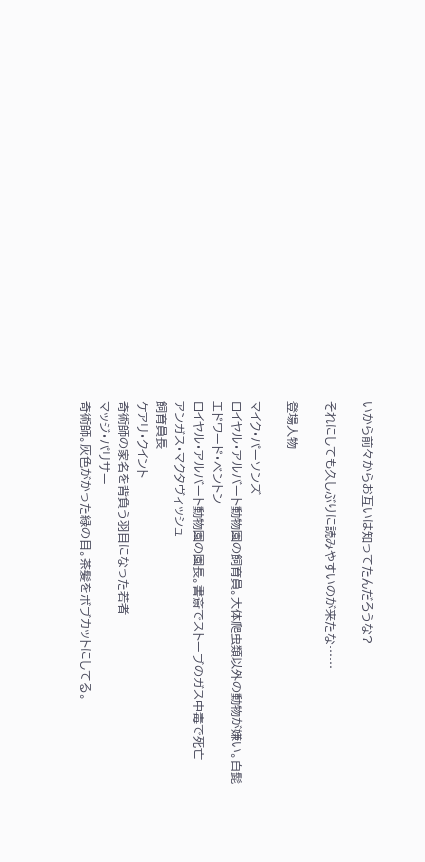いから前々からお互いは知ってたんだろうな?

それにしても久しぶりに読みやすいのが来たな……

登場人物

マイク・パーソンズ
ロイヤル・アルバート動物園の飼育員。大体爬虫類以外の動物が嫌い。白髭
エドワード・ベントン
ロイヤル・アルバート動物園の園長。書斎でストーブのガス中毒で死亡
アンガス・マクタヴィッシュ
飼育員長
ケアリ・クイント
奇術師の家名を背負う羽目になった若者
マッジ・パリサー
奇術師。灰色がかった緑の目。茶髪をボブカットにしてる。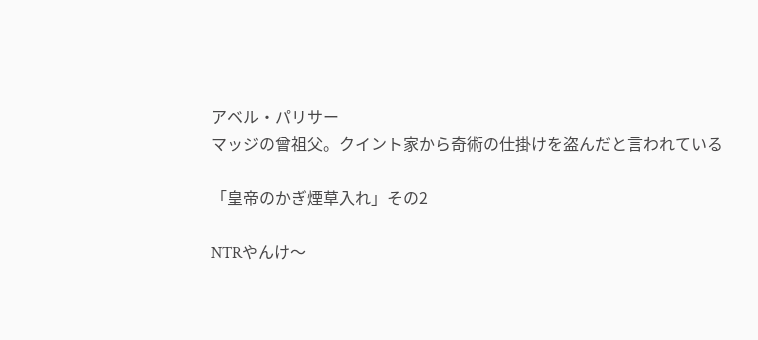アベル・パリサー
マッジの曾祖父。クイント家から奇術の仕掛けを盗んだと言われている

「皇帝のかぎ煙草入れ」その2

NTRやんけ〜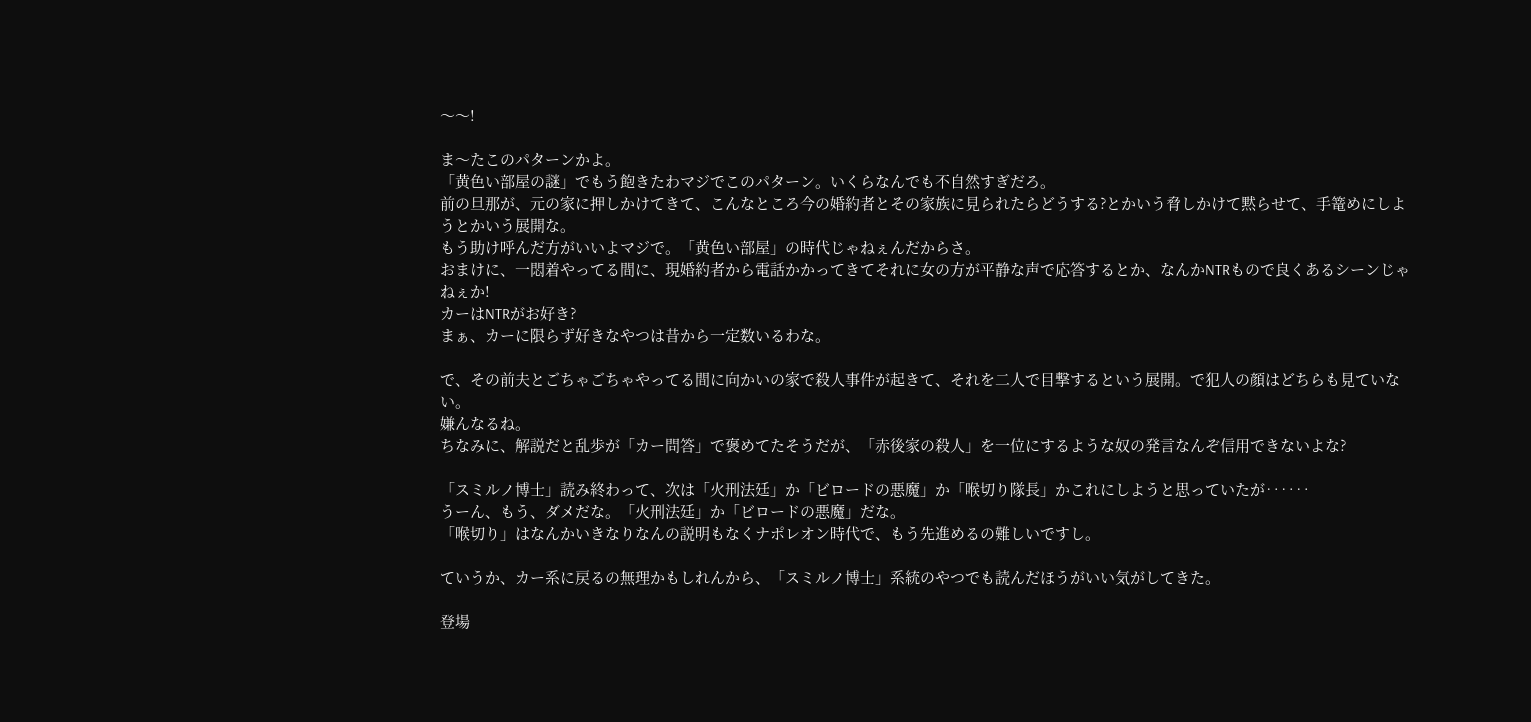〜〜!

ま〜たこのパターンかよ。
「黄色い部屋の謎」でもう飽きたわマジでこのパターン。いくらなんでも不自然すぎだろ。
前の旦那が、元の家に押しかけてきて、こんなところ今の婚約者とその家族に見られたらどうする?とかいう脅しかけて黙らせて、手篭めにしようとかいう展開な。
もう助け呼んだ方がいいよマジで。「黄色い部屋」の時代じゃねぇんだからさ。
おまけに、一悶着やってる間に、現婚約者から電話かかってきてそれに女の方が平静な声で応答するとか、なんかNTRもので良くあるシーンじゃねぇか!
カーはNTRがお好き?
まぁ、カーに限らず好きなやつは昔から一定数いるわな。

で、その前夫とごちゃごちゃやってる間に向かいの家で殺人事件が起きて、それを二人で目撃するという展開。で犯人の顔はどちらも見ていない。
嫌んなるね。
ちなみに、解説だと乱歩が「カー問答」で褒めてたそうだが、「赤後家の殺人」を一位にするような奴の発言なんぞ信用できないよな?

「スミルノ博士」読み終わって、次は「火刑法廷」か「ビロードの悪魔」か「喉切り隊長」かこれにしようと思っていたが‥‥‥
うーん、もう、ダメだな。「火刑法廷」か「ビロードの悪魔」だな。
「喉切り」はなんかいきなりなんの説明もなくナポレオン時代で、もう先進めるの難しいですし。

ていうか、カー系に戻るの無理かもしれんから、「スミルノ博士」系統のやつでも読んだほうがいい気がしてきた。

登場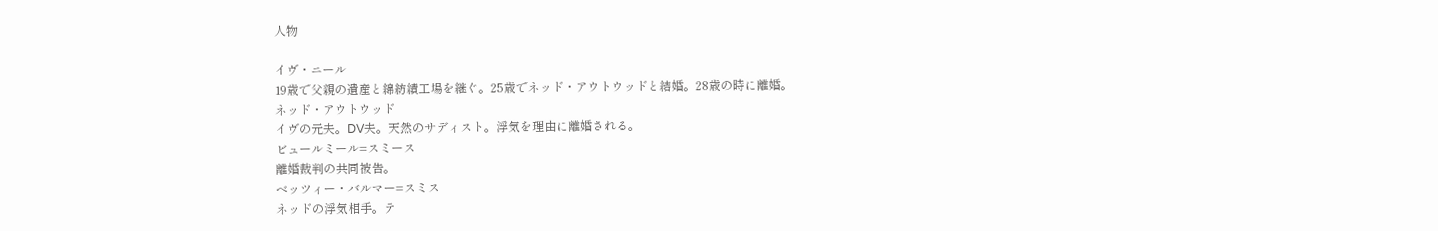人物

イヴ・ニール
19歳で父親の遺産と綿紡績工場を継ぐ。25歳でネッド・アウトウッドと結婚。28歳の時に離婚。
ネッド・アウトウッド
イヴの元夫。DV夫。天然のサディスト。浮気を理由に離婚される。
ビュールミール=スミース
離婚裁判の共同被告。
ベッツィー・バルマー=スミス
ネッドの浮気相手。テ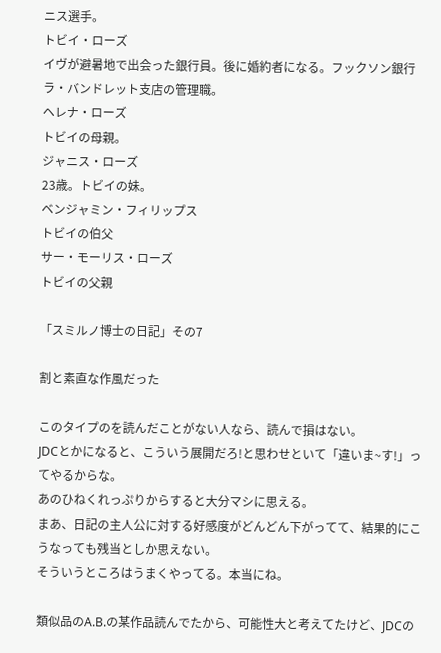ニス選手。
トビイ・ローズ
イヴが避暑地で出会った銀行員。後に婚約者になる。フックソン銀行ラ・バンドレット支店の管理職。
ヘレナ・ローズ
トビイの母親。
ジャニス・ローズ
23歳。トビイの妹。
ベンジャミン・フィリップス
トビイの伯父
サー・モーリス・ローズ
トビイの父親

「スミルノ博士の日記」その7

割と素直な作風だった

このタイプのを読んだことがない人なら、読んで損はない。
JDCとかになると、こういう展開だろ!と思わせといて「違いま~す!」ってやるからな。
あのひねくれっぷりからすると大分マシに思える。
まあ、日記の主人公に対する好感度がどんどん下がってて、結果的にこうなっても残当としか思えない。
そういうところはうまくやってる。本当にね。

類似品のA.B.の某作品読んでたから、可能性大と考えてたけど、JDCの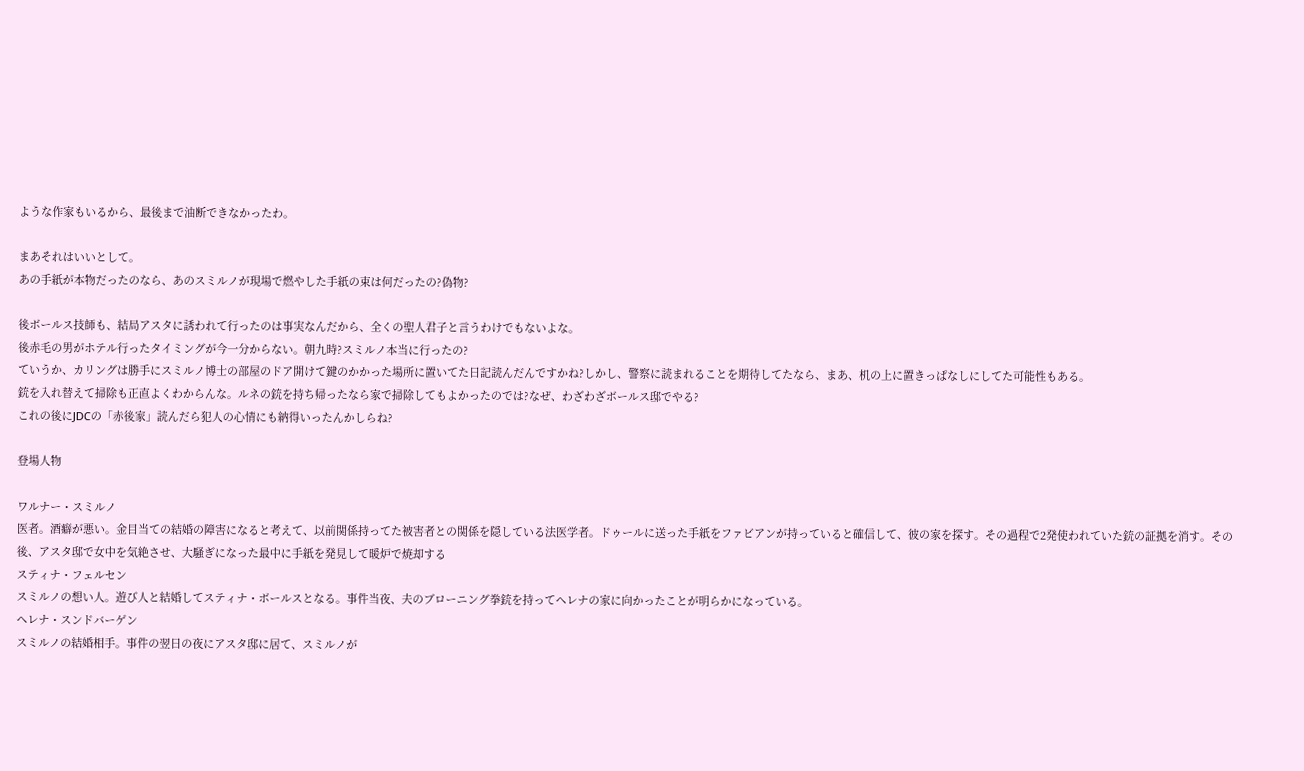ような作家もいるから、最後まで油断できなかったわ。

まあそれはいいとして。
あの手紙が本物だったのなら、あのスミルノが現場で燃やした手紙の束は何だったの?偽物?

後ボールス技師も、結局アスタに誘われて行ったのは事実なんだから、全くの聖人君子と言うわけでもないよな。
後赤毛の男がホテル行ったタイミングが今一分からない。朝九時?スミルノ本当に行ったの?
ていうか、カリングは勝手にスミルノ博士の部屋のドア開けて鍵のかかった場所に置いてた日記読んだんですかね?しかし、警察に読まれることを期待してたなら、まあ、机の上に置きっぱなしにしてた可能性もある。
銃を入れ替えて掃除も正直よくわからんな。ルネの銃を持ち帰ったなら家で掃除してもよかったのでは?なぜ、わざわざボールス邸でやる?
これの後にJDCの「赤後家」読んだら犯人の心情にも納得いったんかしらね?

登場人物

ワルナー・スミルノ
医者。酒癖が悪い。金目当ての結婚の障害になると考えて、以前関係持ってた被害者との関係を隠している法医学者。ドゥールに送った手紙をファビアンが持っていると確信して、彼の家を探す。その過程で2発使われていた銃の証拠を消す。その後、アスタ邸で女中を気絶させ、大騒ぎになった最中に手紙を発見して暖炉で焼却する
スティナ・フェルセン
スミルノの想い人。遊び人と結婚してスティナ・ボールスとなる。事件当夜、夫のブローニング拳銃を持ってヘレナの家に向かったことが明らかになっている。
ヘレナ・スンドバーゲン
スミルノの結婚相手。事件の翌日の夜にアスタ邸に居て、スミルノが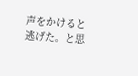声をかけると逃げた。と思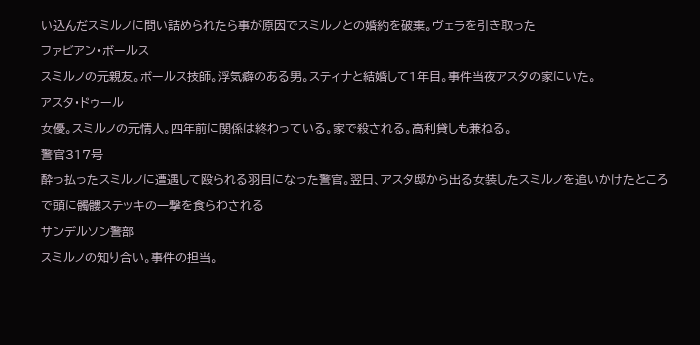い込んだスミルノに問い詰められたら事が原因でスミルノとの婚約を破棄。ヴェラを引き取った
ファビアン・ボールス
スミルノの元親友。ボールス技師。浮気癖のある男。スティナと結婚して1年目。事件当夜アスタの家にいた。
アスタ・ドゥール
女優。スミルノの元情人。四年前に関係は終わっている。家で殺される。高利貸しも兼ねる。
警官317号
酔っ払ったスミルノに遭遇して殴られる羽目になった警官。翌日、アスタ邸から出る女装したスミルノを追いかけたところで頭に髑髏ステッキの一撃を食らわされる
サンデルソン警部
スミルノの知り合い。事件の担当。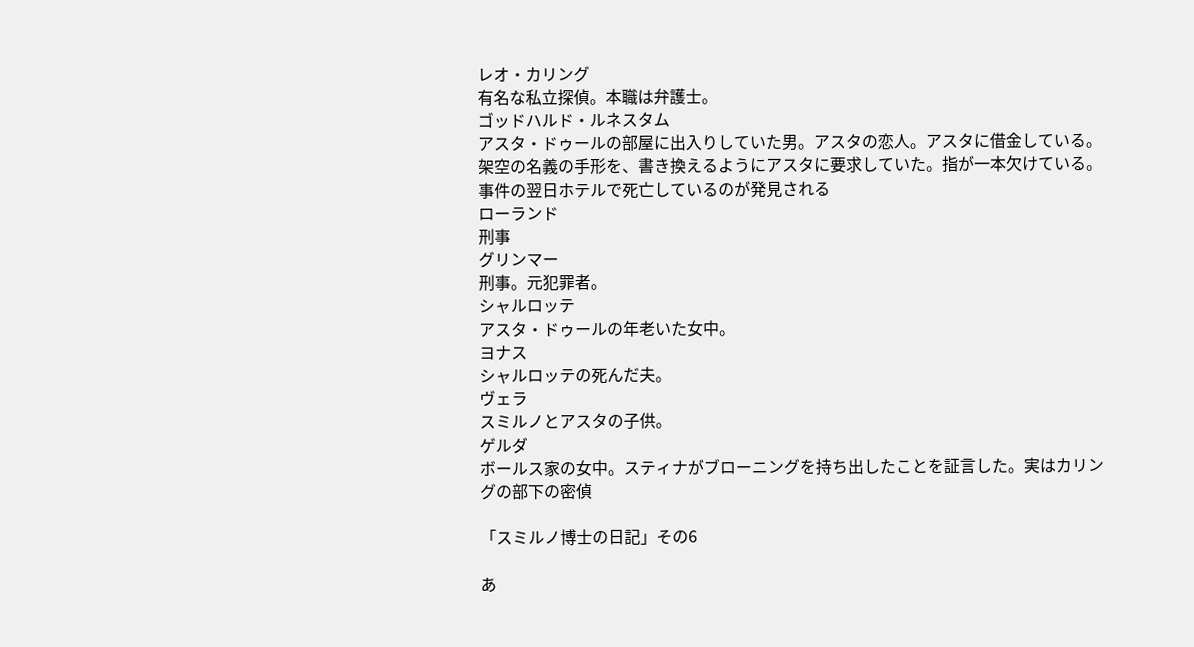レオ・カリング
有名な私立探偵。本職は弁護士。
ゴッドハルド・ルネスタム
アスタ・ドゥールの部屋に出入りしていた男。アスタの恋人。アスタに借金している。架空の名義の手形を、書き換えるようにアスタに要求していた。指が一本欠けている。事件の翌日ホテルで死亡しているのが発見される
ローランド
刑事
グリンマー
刑事。元犯罪者。
シャルロッテ
アスタ・ドゥールの年老いた女中。
ヨナス
シャルロッテの死んだ夫。
ヴェラ
スミルノとアスタの子供。
ゲルダ
ボールス家の女中。スティナがブローニングを持ち出したことを証言した。実はカリングの部下の密偵

「スミルノ博士の日記」その6

あ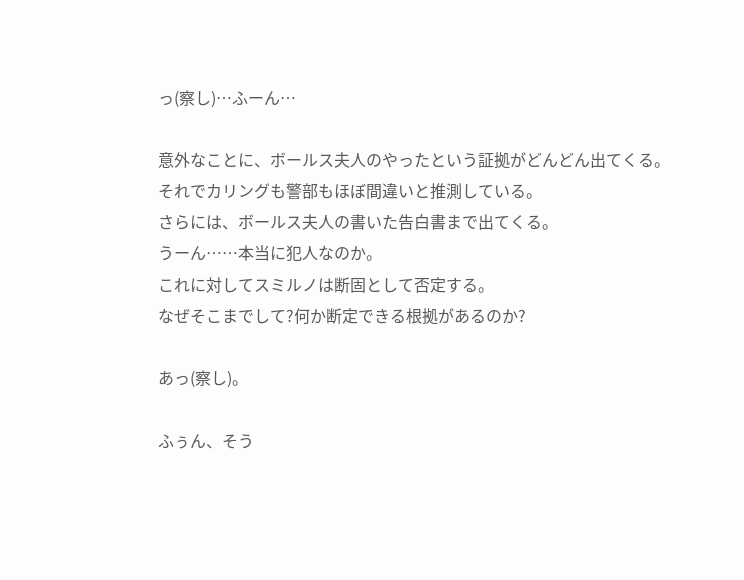っ(察し)…ふーん…

意外なことに、ボールス夫人のやったという証拠がどんどん出てくる。
それでカリングも警部もほぼ間違いと推測している。
さらには、ボールス夫人の書いた告白書まで出てくる。
うーん……本当に犯人なのか。
これに対してスミルノは断固として否定する。
なぜそこまでして?何か断定できる根拠があるのか?

あっ(察し)。

ふぅん、そう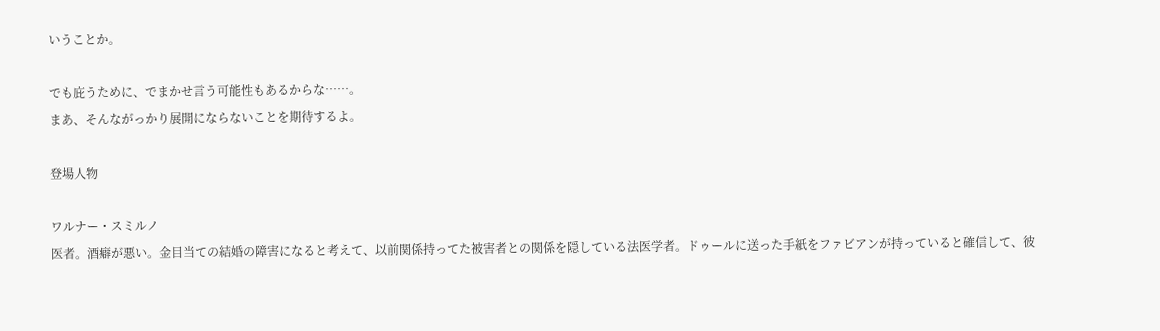いうことか。

でも庇うために、でまかせ言う可能性もあるからな……。
まあ、そんながっかり展開にならないことを期待するよ。

登場人物

ワルナー・スミルノ
医者。酒癖が悪い。金目当ての結婚の障害になると考えて、以前関係持ってた被害者との関係を隠している法医学者。ドゥールに送った手紙をファビアンが持っていると確信して、彼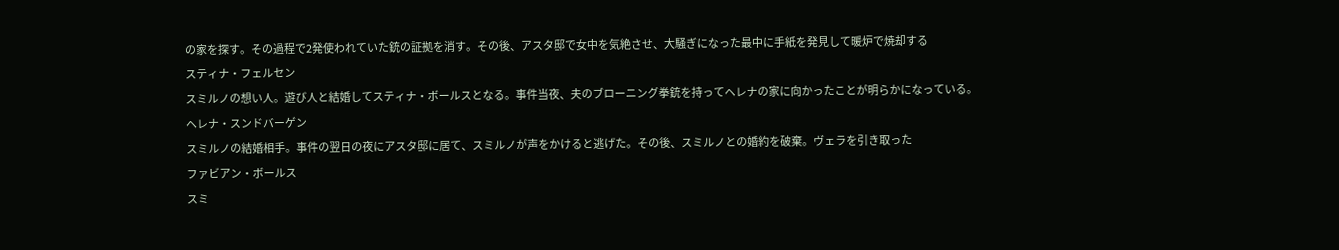の家を探す。その過程で2発使われていた銃の証拠を消す。その後、アスタ邸で女中を気絶させ、大騒ぎになった最中に手紙を発見して暖炉で焼却する
スティナ・フェルセン
スミルノの想い人。遊び人と結婚してスティナ・ボールスとなる。事件当夜、夫のブローニング拳銃を持ってヘレナの家に向かったことが明らかになっている。
ヘレナ・スンドバーゲン
スミルノの結婚相手。事件の翌日の夜にアスタ邸に居て、スミルノが声をかけると逃げた。その後、スミルノとの婚約を破棄。ヴェラを引き取った
ファビアン・ボールス
スミ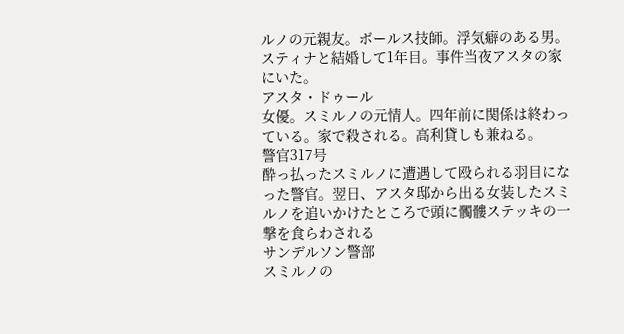ルノの元親友。ボールス技師。浮気癖のある男。スティナと結婚して1年目。事件当夜アスタの家にいた。
アスタ・ドゥール
女優。スミルノの元情人。四年前に関係は終わっている。家で殺される。高利貸しも兼ねる。
警官317号
酔っ払ったスミルノに遭遇して殴られる羽目になった警官。翌日、アスタ邸から出る女装したスミルノを追いかけたところで頭に髑髏ステッキの一撃を食らわされる
サンデルソン警部
スミルノの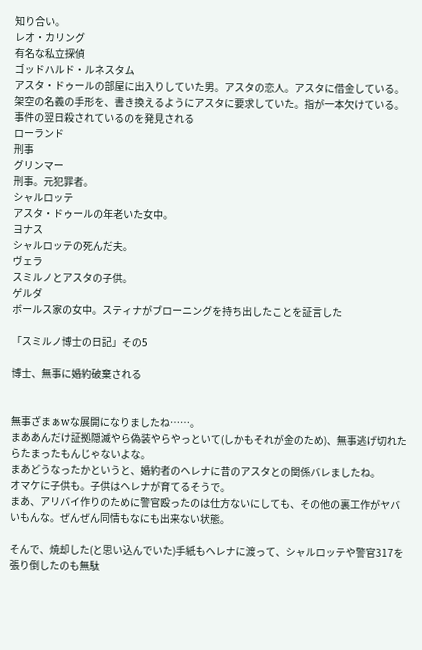知り合い。
レオ・カリング
有名な私立探偵
ゴッドハルド・ルネスタム
アスタ・ドゥールの部屋に出入りしていた男。アスタの恋人。アスタに借金している。架空の名義の手形を、書き換えるようにアスタに要求していた。指が一本欠けている。事件の翌日殺されているのを発見される
ローランド
刑事
グリンマー
刑事。元犯罪者。
シャルロッテ
アスタ・ドゥールの年老いた女中。
ヨナス
シャルロッテの死んだ夫。
ヴェラ
スミルノとアスタの子供。
ゲルダ
ボールス家の女中。スティナがブローニングを持ち出したことを証言した

「スミルノ博士の日記」その5

博士、無事に婚約破棄される


無事ざまぁwな展開になりましたね……。
まああんだけ証拠隠滅やら偽装やらやっといて(しかもそれが金のため)、無事逃げ切れたらたまったもんじゃないよな。
まあどうなったかというと、婚約者のヘレナに昔のアスタとの関係バレましたね。
オマケに子供も。子供はヘレナが育てるそうで。
まあ、アリバイ作りのために警官殴ったのは仕方ないにしても、その他の裏工作がヤバいもんな。ぜんぜん同情もなにも出来ない状態。

そんで、焼却した(と思い込んでいた)手紙もヘレナに渡って、シャルロッテや警官317を張り倒したのも無駄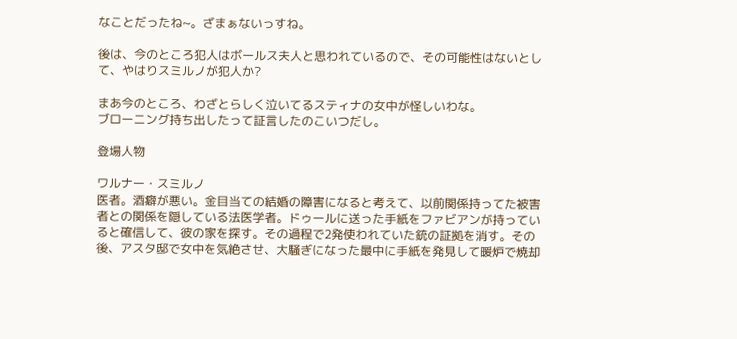なことだったね~。ざまぁないっすね。

後は、今のところ犯人はボールス夫人と思われているので、その可能性はないとして、やはりスミルノが犯人か?

まあ今のところ、わざとらしく泣いてるスティナの女中が怪しいわな。
ブローニング持ち出したって証言したのこいつだし。

登場人物

ワルナー・スミルノ
医者。酒癖が悪い。金目当ての結婚の障害になると考えて、以前関係持ってた被害者との関係を隠している法医学者。ドゥールに送った手紙をファビアンが持っていると確信して、彼の家を探す。その過程で2発使われていた銃の証拠を消す。その後、アスタ邸で女中を気絶させ、大騒ぎになった最中に手紙を発見して暖炉で焼却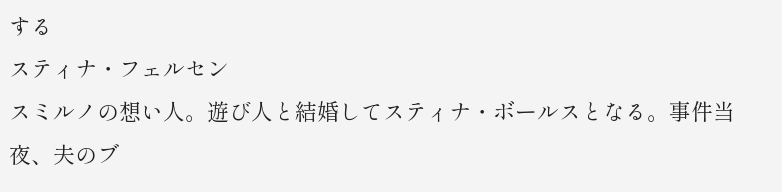する
スティナ・フェルセン
スミルノの想い人。遊び人と結婚してスティナ・ボールスとなる。事件当夜、夫のブ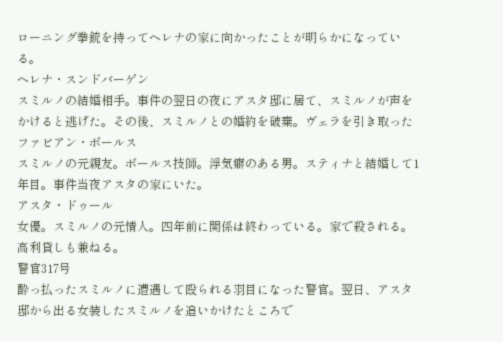ローニング拳銃を持ってヘレナの家に向かったことが明らかになっている。
ヘレナ・スンドバーゲン
スミルノの結婚相手。事件の翌日の夜にアスタ邸に居て、スミルノが声をかけると逃げた。その後、スミルノとの婚約を破棄。ヴェラを引き取った
ファビアン・ボールス
スミルノの元親友。ボールス技師。浮気癖のある男。スティナと結婚して1年目。事件当夜アスタの家にいた。
アスタ・ドゥール
女優。スミルノの元情人。四年前に関係は終わっている。家で殺される。高利貸しも兼ねる。
警官317号
酔っ払ったスミルノに遭遇して殴られる羽目になった警官。翌日、アスタ邸から出る女装したスミルノを追いかけたところで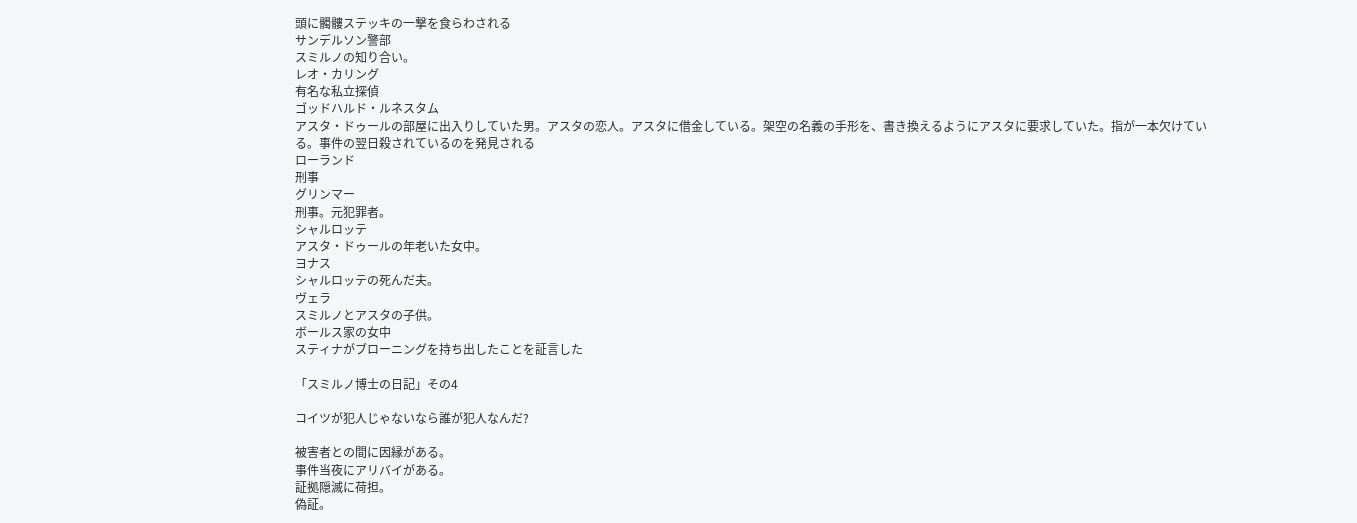頭に髑髏ステッキの一撃を食らわされる
サンデルソン警部
スミルノの知り合い。
レオ・カリング
有名な私立探偵
ゴッドハルド・ルネスタム
アスタ・ドゥールの部屋に出入りしていた男。アスタの恋人。アスタに借金している。架空の名義の手形を、書き換えるようにアスタに要求していた。指が一本欠けている。事件の翌日殺されているのを発見される
ローランド
刑事
グリンマー
刑事。元犯罪者。
シャルロッテ
アスタ・ドゥールの年老いた女中。
ヨナス
シャルロッテの死んだ夫。
ヴェラ
スミルノとアスタの子供。
ボールス家の女中
スティナがブローニングを持ち出したことを証言した

「スミルノ博士の日記」その4

コイツが犯人じゃないなら誰が犯人なんだ?

被害者との間に因縁がある。
事件当夜にアリバイがある。
証拠隠滅に荷担。
偽証。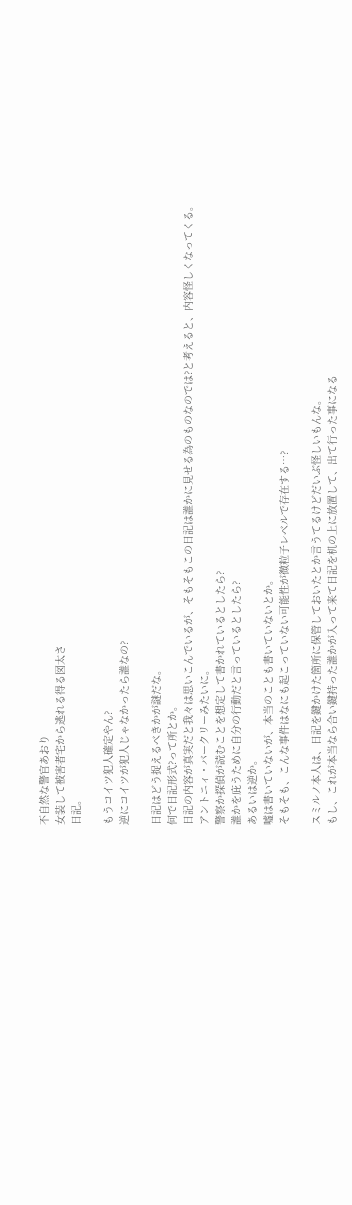不自然な警官あおり
女装して被害者宅から逃れる得る図太さ
日記。

もうコイツ犯人確定やん?
逆にコイツが犯人じゃなかったら誰なの?

日記はどう捉えるべきかが謎だな。
何で日記形式?って所とか。
日記の内容が真実だと我々は思いこんでいるが、そもそもこの日記は誰かに見せる為のものなのでは?と考えると、内容怪しくなってくる。
アントニィ・バークリーみたいに。
警察か探偵が読むことを想定して書かれているとしたら?
誰かを庇うために自分の行動だと言っているとしたら?
あるいは逆か。
嘘は書いていないが、本当のことも書いていないとか。
そもそも、こんな事件はなにも起こっていない可能性が微粒子レベルで存在する…?

スミルノ本人は、日記を鍵かけた箇所に保管しておいたとか言うてるけどだいぶ怪しいもんな。
もし、これが本当なら合い鍵持った誰かが入って来て日記を机の上に放置して、出て行った事になる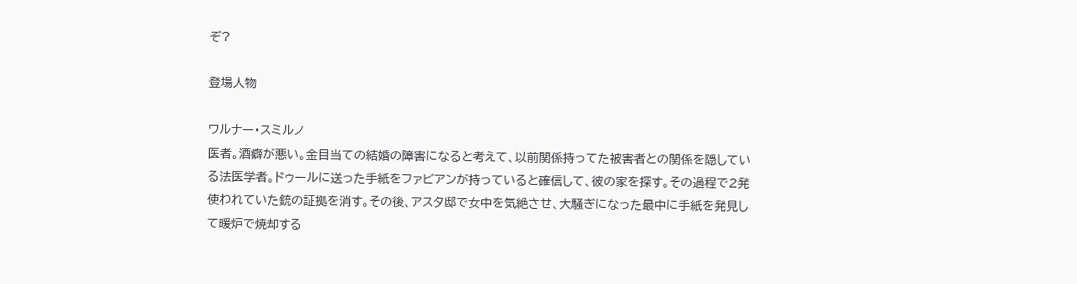ぞ?

登場人物

ワルナー・スミルノ
医者。酒癖が悪い。金目当ての結婚の障害になると考えて、以前関係持ってた被害者との関係を隠している法医学者。ドゥールに送った手紙をファビアンが持っていると確信して、彼の家を探す。その過程で2発使われていた銃の証拠を消す。その後、アスタ邸で女中を気絶させ、大騒ぎになった最中に手紙を発見して暖炉で焼却する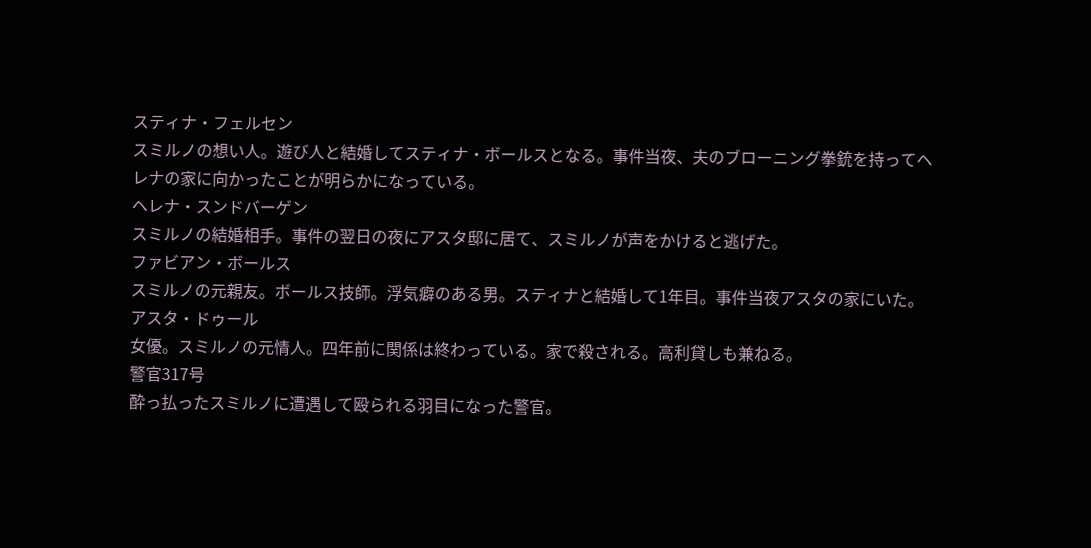スティナ・フェルセン
スミルノの想い人。遊び人と結婚してスティナ・ボールスとなる。事件当夜、夫のブローニング拳銃を持ってヘレナの家に向かったことが明らかになっている。
ヘレナ・スンドバーゲン
スミルノの結婚相手。事件の翌日の夜にアスタ邸に居て、スミルノが声をかけると逃げた。
ファビアン・ボールス
スミルノの元親友。ボールス技師。浮気癖のある男。スティナと結婚して1年目。事件当夜アスタの家にいた。
アスタ・ドゥール
女優。スミルノの元情人。四年前に関係は終わっている。家で殺される。高利貸しも兼ねる。
警官317号
酔っ払ったスミルノに遭遇して殴られる羽目になった警官。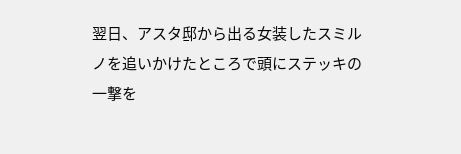翌日、アスタ邸から出る女装したスミルノを追いかけたところで頭にステッキの一撃を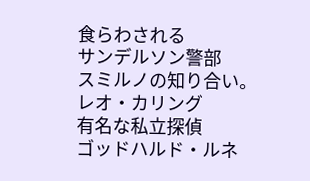食らわされる
サンデルソン警部
スミルノの知り合い。
レオ・カリング
有名な私立探偵
ゴッドハルド・ルネ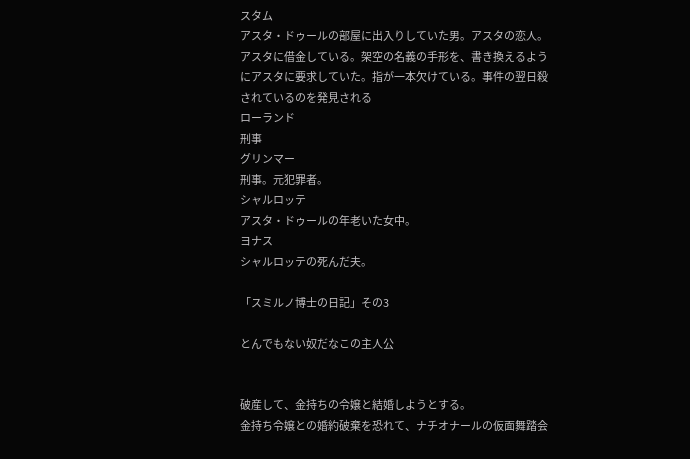スタム
アスタ・ドゥールの部屋に出入りしていた男。アスタの恋人。アスタに借金している。架空の名義の手形を、書き換えるようにアスタに要求していた。指が一本欠けている。事件の翌日殺されているのを発見される
ローランド
刑事
グリンマー
刑事。元犯罪者。
シャルロッテ
アスタ・ドゥールの年老いた女中。
ヨナス
シャルロッテの死んだ夫。

「スミルノ博士の日記」その3

とんでもない奴だなこの主人公


破産して、金持ちの令嬢と結婚しようとする。
金持ち令嬢との婚約破棄を恐れて、ナチオナールの仮面舞踏会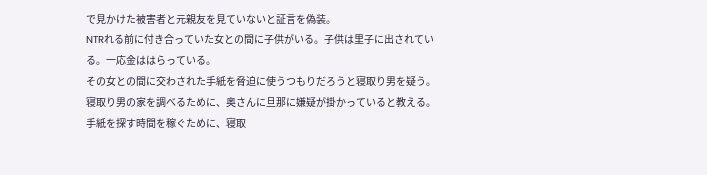で見かけた被害者と元親友を見ていないと証言を偽装。
NTRれる前に付き合っていた女との間に子供がいる。子供は里子に出されている。一応金ははらっている。
その女との間に交わされた手紙を脅迫に使うつもりだろうと寝取り男を疑う。
寝取り男の家を調べるために、奥さんに旦那に嫌疑が掛かっていると教える。
手紙を探す時間を稼ぐために、寝取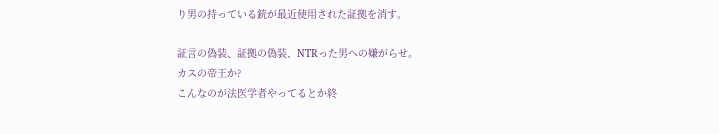り男の持っている銃が最近使用された証拠を消す。

証言の偽装、証拠の偽装、NTRった男への嫌がらせ。
カスの帝王か?
こんなのが法医学者やってるとか終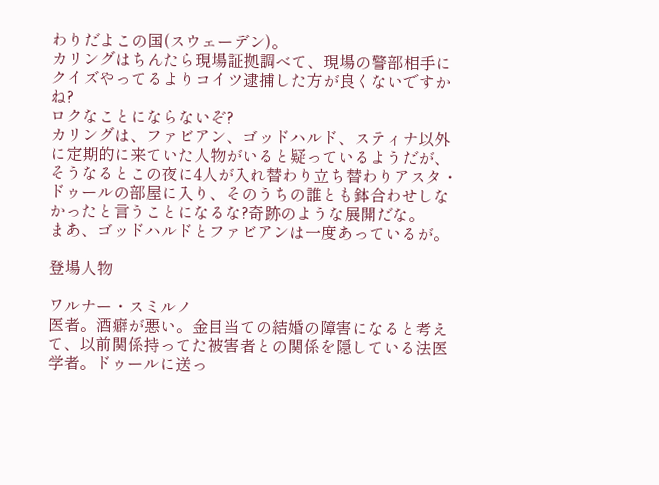わりだよこの国(スウェーデン)。
カリングはちんたら現場証拠調べて、現場の警部相手にクイズやってるよりコイツ逮捕した方が良くないですかね?
ロクなことにならないぞ?
カリングは、ファビアン、ゴッドハルド、スティナ以外に定期的に来ていた人物がいると疑っているようだが、
そうなるとこの夜に4人が入れ替わり立ち替わりアスタ・ドゥールの部屋に入り、そのうちの誰とも鉢合わせしなかったと言うことになるな?奇跡のような展開だな。
まあ、ゴッドハルドとファビアンは一度あっているが。

登場人物

ワルナー・スミルノ
医者。酒癖が悪い。金目当ての結婚の障害になると考えて、以前関係持ってた被害者との関係を隠している法医学者。ドゥールに送っ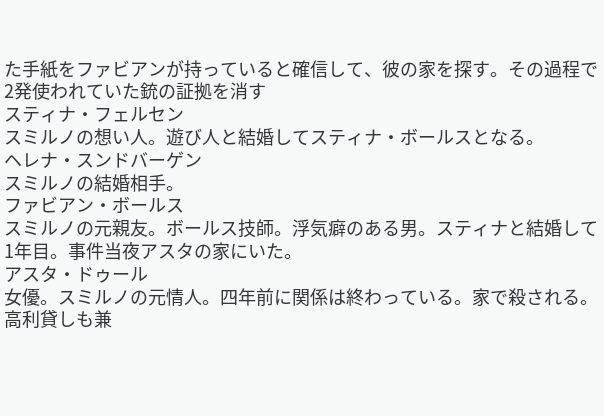た手紙をファビアンが持っていると確信して、彼の家を探す。その過程で2発使われていた銃の証拠を消す
スティナ・フェルセン
スミルノの想い人。遊び人と結婚してスティナ・ボールスとなる。
ヘレナ・スンドバーゲン
スミルノの結婚相手。
ファビアン・ボールス
スミルノの元親友。ボールス技師。浮気癖のある男。スティナと結婚して1年目。事件当夜アスタの家にいた。
アスタ・ドゥール
女優。スミルノの元情人。四年前に関係は終わっている。家で殺される。高利貸しも兼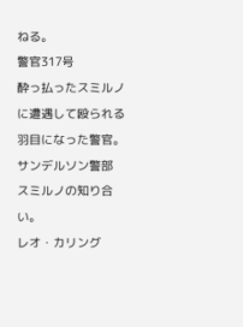ねる。
警官317号
酔っ払ったスミルノに遭遇して殴られる羽目になった警官。
サンデルソン警部
スミルノの知り合い。
レオ・カリング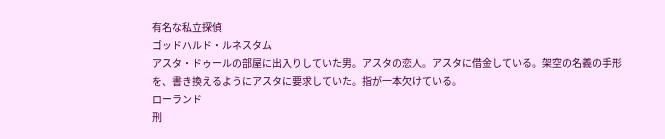有名な私立探偵
ゴッドハルド・ルネスタム
アスタ・ドゥールの部屋に出入りしていた男。アスタの恋人。アスタに借金している。架空の名義の手形を、書き換えるようにアスタに要求していた。指が一本欠けている。
ローランド
刑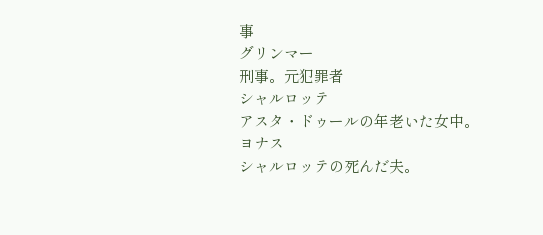事
グリンマー
刑事。元犯罪者
シャルロッテ
アスタ・ドゥールの年老いた女中。
ヨナス
シャルロッテの死んだ夫。